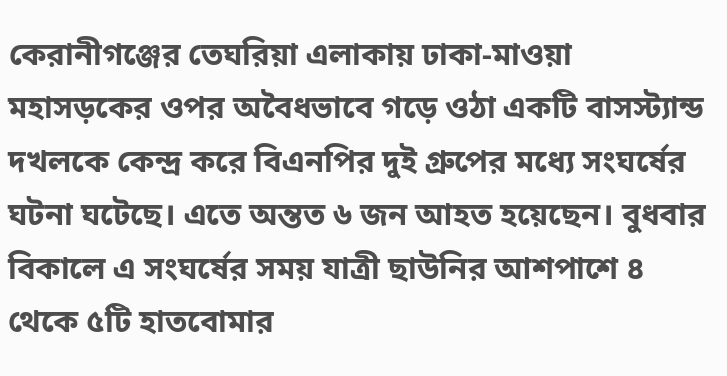কেরানীগঞ্জের তেঘরিয়া এলাকায় ঢাকা-মাওয়া মহাসড়কের ওপর অবৈধভাবে গড়ে ওঠা একটি বাসস্ট্যান্ড দখলকে কেন্দ্র করে বিএনপির দুই গ্রুপের মধ্যে সংঘর্ষের ঘটনা ঘটেছে। এতে অন্তত ৬ জন আহত হয়েছেন। বুধবার বিকালে এ সংঘর্ষের সময় যাত্রী ছাউনির আশপাশে ৪ থেকে ৫টি হাতবোমার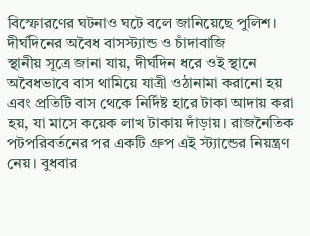বিস্ফোরণের ঘটনাও ঘটে বলে জানিয়েছে পুলিশ।
দীর্ঘদিনের অবৈধ বাসস্ট্যান্ড ও চাঁদাবাজি
স্থানীয় সূত্রে জানা যায়, দীর্ঘদিন ধরে ওই স্থানে অবৈধভাবে বাস থামিয়ে যাত্রী ওঠানামা করানো হয় এবং প্রতিটি বাস থেকে নির্দিষ্ট হারে টাকা আদায় করা হয়, যা মাসে কয়েক লাখ টাকায় দাঁড়ায়। রাজনৈতিক পটপরিবর্তনের পর একটি গ্রুপ এই স্ট্যান্ডের নিয়ন্ত্রণ নেয়। বুধবার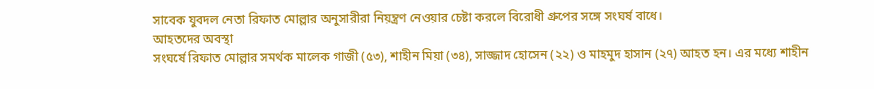সাবেক যুবদল নেতা রিফাত মোল্লার অনুসারীরা নিয়ন্ত্রণ নেওয়ার চেষ্টা করলে বিরোধী গ্রুপের সঙ্গে সংঘর্ষ বাধে।
আহতদের অবস্থা
সংঘর্ষে রিফাত মোল্লার সমর্থক মালেক গাজী (৫৩), শাহীন মিয়া (৩৪), সাজ্জাদ হোসেন (২২) ও মাহমুদ হাসান (২৭) আহত হন। এর মধ্যে শাহীন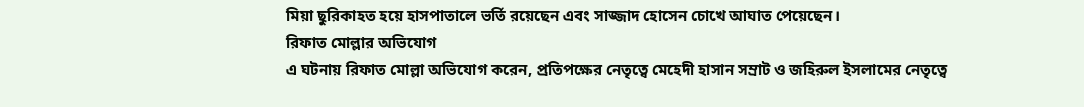মিয়া ছুরিকাহত হয়ে হাসপাতালে ভর্তি রয়েছেন এবং সাজ্জাদ হোসেন চোখে আঘাত পেয়েছেন।
রিফাত মোল্লার অভিযোগ
এ ঘটনায় রিফাত মোল্লা অভিযোগ করেন, প্রতিপক্ষের নেতৃত্বে মেহেদী হাসান সম্রাট ও জহিরুল ইসলামের নেতৃত্বে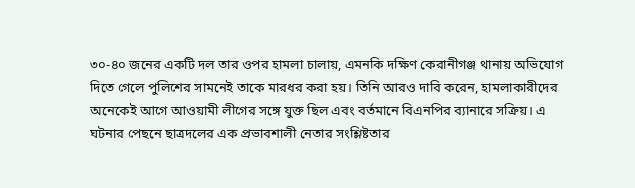৩০-৪০ জনের একটি দল তার ওপর হামলা চালায়, এমনকি দক্ষিণ কেরানীগঞ্জ থানায় অভিযোগ দিতে গেলে পুলিশের সামনেই তাকে মারধর করা হয়। তিনি আরও দাবি করেন, হামলাকারীদের অনেকেই আগে আওয়ামী লীগের সঙ্গে যুক্ত ছিল এবং বর্তমানে বিএনপির ব্যানারে সক্রিয়। এ ঘটনার পেছনে ছাত্রদলের এক প্রভাবশালী নেতার সংশ্লিষ্টতার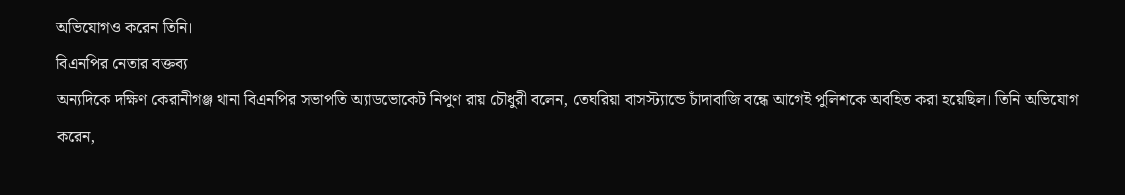অভিযোগও করেন তিনি।
বিএনপির নেতার বক্তব্য
অন্যদিকে দক্ষিণ কেরানীগঞ্জ থানা বিএনপির সভাপতি অ্যাডভোকেট নিপুণ রায় চৌধুরী বলেন, তেঘরিয়া বাসস্ট্যান্ডে চাঁদাবাজি বন্ধে আগেই পুলিশকে অবহিত করা হয়েছিল। তিনি অভিযোগ করেন,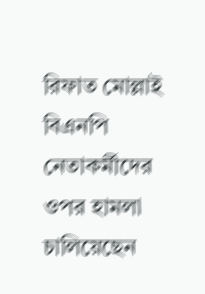রিফাত মোল্লাই বিএনপি নেতাকর্মীদের ওপর হামলা চালিয়েছেন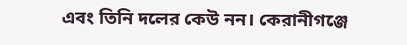এবং তিনি দলের কেউ নন। কেরানীগঞ্জে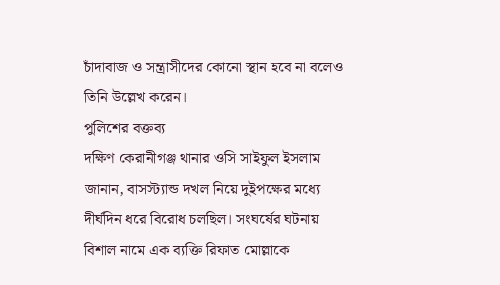চাঁদাবাজ ও সন্ত্রাসীদের কোনো স্থান হবে না বলেও তিনি উল্লেখ করেন।
পুলিশের বক্তব্য
দক্ষিণ কেরানীগঞ্জ থানার ওসি সাইফুল ইসলাম জানান, বাসস্ট্যান্ড দখল নিয়ে দুইপক্ষের মধ্যে দীর্ঘদিন ধরে বিরোধ চলছিল। সংঘর্ষের ঘটনায় বিশাল নামে এক ব্যক্তি রিফাত মোল্লাকে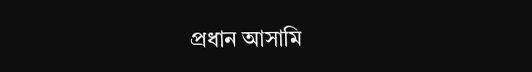প্রধান আসামি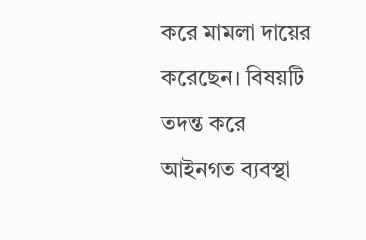করে মামলা দায়ের করেছেন। বিষয়টি তদন্ত করে আইনগত ব্যবস্থা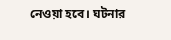নেওয়া হবে। ঘটনার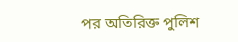পর অতিরিক্ত পুলিশ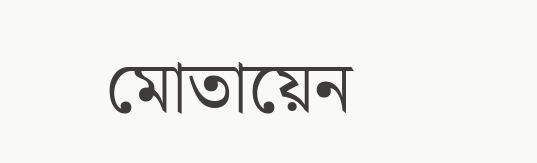মোতায়েন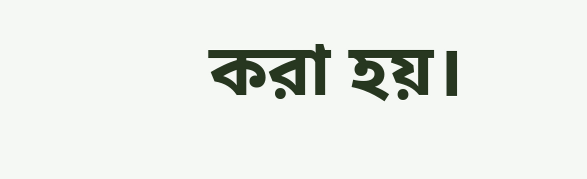করা হয়।